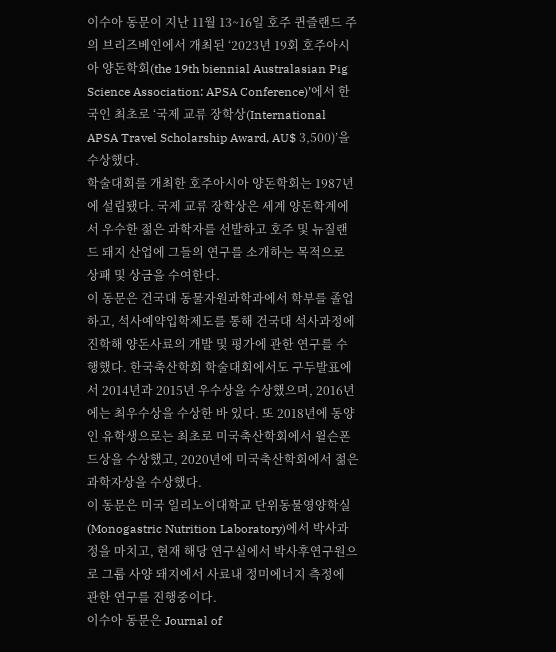이수아 동문이 지난 11월 13~16일 호주 퀸즐랜드 주의 브리즈베인에서 개최된 ‘2023년 19회 호주아시아 양돈학회(the 19th biennial Australasian Pig Science Association: APSA Conference)’에서 한국인 최초로 ‘국제 교류 장학상(International APSA Travel Scholarship Award, AU$ 3,500)’을 수상했다.
학술대회를 개최한 호주아시아 양돈학회는 1987년에 설립됐다. 국제 교류 장학상은 세계 양돈학계에서 우수한 젊은 과학자를 선발하고 호주 및 뉴질랜드 돼지 산업에 그들의 연구를 소개하는 목적으로 상패 및 상금을 수여한다.
이 동문은 건국대 동물자원과학과에서 학부를 졸업하고, 석사예약입학제도를 통해 건국대 석사과정에 진학해 양돈사료의 개발 및 평가에 관한 연구를 수행했다. 한국축산학회 학술대회에서도 구두발표에서 2014년과 2015년 우수상을 수상했으며, 2016년에는 최우수상을 수상한 바 있다. 또 2018년에 동양인 유학생으로는 최초로 미국축산학회에서 윌슨폰드상을 수상했고, 2020년에 미국축산학회에서 젊은과학자상을 수상했다.
이 동문은 미국 일리노이대학교 단위동물영양학실(Monogastric Nutrition Laboratory)에서 박사과정을 마치고, 현재 해당 연구실에서 박사후연구원으로 그룹 사양 돼지에서 사료내 정미에너지 측정에 관한 연구를 진행중이다.
이수아 동문은 Journal of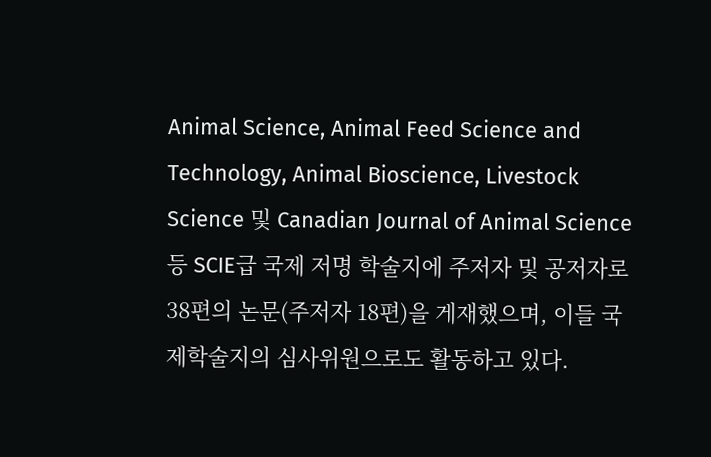Animal Science, Animal Feed Science and Technology, Animal Bioscience, Livestock Science 및 Canadian Journal of Animal Science 등 SCIE급 국제 저명 학술지에 주저자 및 공저자로 38편의 논문(주저자 18편)을 게재했으며, 이들 국제학술지의 심사위원으로도 활동하고 있다.